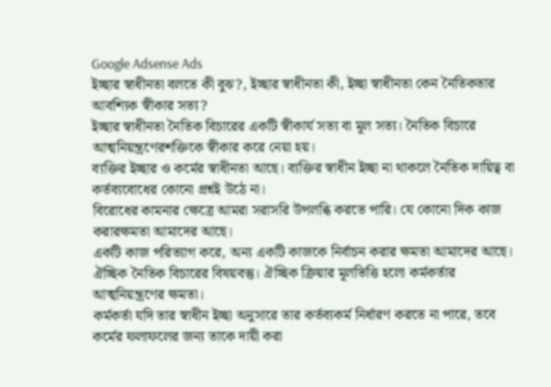Google Adsense Ads
ইচ্ছার স্বাধীনতা বলতে কী বুঝ?, ইচ্ছার স্বাধীনতা কী, ইচ্ছা স্বাধীনতা কেন নৈতিকতার আবশ্যিক স্বীকার সত্য?
ইচ্ছার স্বাধীনতা নৈতিক বিচারের একটি স্বীকার্য সত্য বা মূল সত্য। নৈতিক বিচারে আত্মনিয়ন্ত্রণেরশক্তিকে স্বীকার করে নেয়া হয়।
ব্যক্তির ইচ্ছার ও কর্মের স্বাধীনতা আছে। ব্যক্তির স্বাধীন ইচ্ছা না থাকলে নৈতিক দায়িত্ব বা কর্তব্যবোধের কোনো প্রশ্নই উঠে না।
বিরোধের কামনার ক্ষেত্রে আমরা সরাসরি উপলব্ধি করতে পারি। যে কোনো দিক কাজ করারক্ষমতা আমাদের আছে।
একটি কাজ পরিত্যাগ করে, অন্য একটি কাজকে নির্বাচন করার ক্ষমতা আমাদের আছে। ঐচ্ছিক নৈতিক বিচারের বিষয়বস্তু। ঐচ্ছিক ক্রিয়ার মূলভিত্তি হলো কর্মকর্তার আত্মনিয়ন্ত্রণের ক্ষমতা।
কর্মকর্তা যদি তার স্বাধীন ইচ্ছা অনুসারে তার কর্তব্যকর্ম নির্ধারণ করতে না পারে, তবে কর্মের ফলাফলের জন্য তাকে দায়ী করা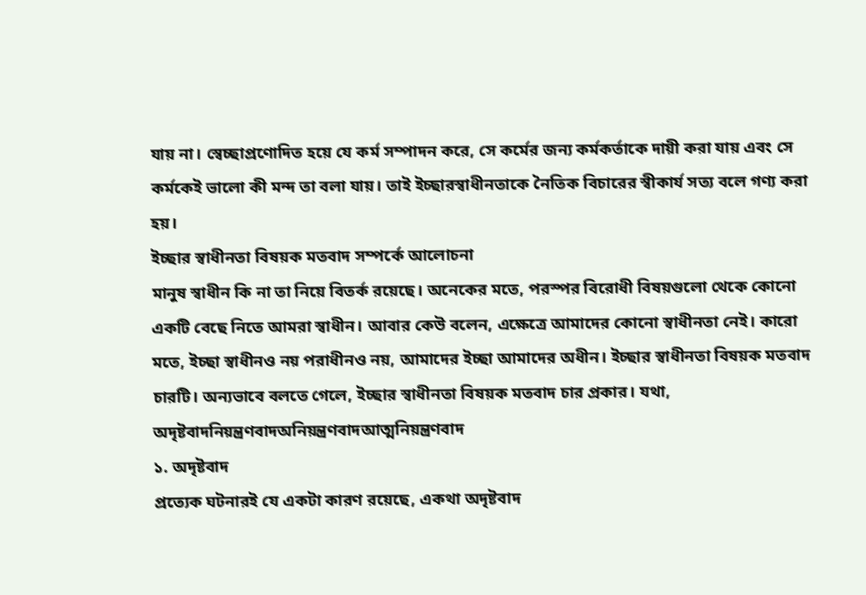যায় না। স্বেচ্ছাপ্রণোদিত হয়ে যে কর্ম সম্পাদন করে, সে কর্মের জন্য কর্মকর্তাকে দায়ী করা যায় এবং সে কর্মকেই ভালো কী মন্দ তা বলা যায়। তাই ইচ্ছারস্বাধীনতাকে নৈতিক বিচারের স্বীকার্য সত্য বলে গণ্য করা হয়।
ইচ্ছার স্বাধীনতা বিষয়ক মতবাদ সম্পর্কে আলোচনা
মানুষ স্বাধীন কি না তা নিয়ে বিতর্ক রয়েছে। অনেকের মতে, পরস্পর বিরোধী বিষয়গুলো থেকে কোনো একটি বেছে নিতে আমরা স্বাধীন। আবার কেউ বলেন, এক্ষেত্রে আমাদের কোনো স্বাধীনতা নেই। কারো মতে, ইচ্ছা স্বাধীনও নয় পরাধীনও নয়, আমাদের ইচ্ছা আমাদের অধীন। ইচ্ছার স্বাধীনতা বিষয়ক মতবাদ চারটি। অন্যভাবে বলতে গেলে, ইচ্ছার স্বাধীনতা বিষয়ক মতবাদ চার প্রকার। যথা,
অদৃষ্টবাদনিয়ন্ত্ৰণবাদঅনিয়ন্ত্রণবাদআত্মনিয়ন্ত্রণবাদ
১. অদৃষ্টবাদ
প্রত্যেক ঘটনারই যে একটা কারণ রয়েছে, একথা অদৃষ্টবাদ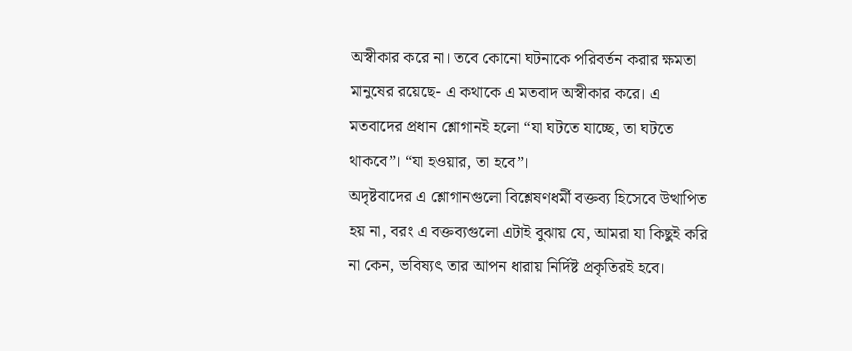অস্বীকার করে না। তবে কোনো ঘটনাকে পরিবর্তন করার ক্ষমতা মানুষের রয়েছে- এ কথাকে এ মতবাদ অস্বীকার করে। এ মতবাদের প্রধান শ্লোগানই হলো “যা ঘটতে যাচ্ছে, তা ঘটতে থাকবে”। “যা হওয়ার, তা হবে”।
অদৃষ্টবাদের এ শ্লোগানগুলো বিশ্লেষণধর্মী বক্তব্য হিসেবে উত্থাপিত হয় না, বরং এ বক্তব্যগুলো এটাই বুঝায় যে, আমরা যা কিছুই করি না কেন, ভবিষ্যৎ তার আপন ধারায় নির্দিষ্ট প্রকৃতিরই হবে।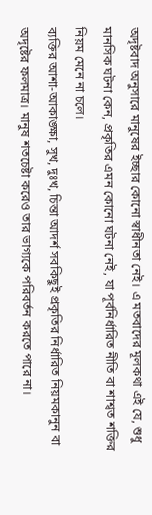অদৃষ্টবাদ অনুসারে মানুষের ইচ্ছার কোনো স্বাধীনতা নেই। এ মতবাদের মূলকথা এই যে, শুধু মানসিক ঘটনা কেন, প্রকৃতির এমন কোনো ঘটনা নেই, যা পূর্বনির্ধারিত নীতি বা শাশ্বত শক্তির নিয়ম মেনে না চলে।
ব্যক্তির আশা-আকাঙ্ক্ষা, সুখ, দুঃখ, চিন্তা আদর্শ সবকিছুই প্রকৃতির নির্ধারিত নিয়মকানুন বা অদৃষ্টের ফলমাত্র। মানুষ শতচেষ্টা করেও তার ভাগ্যকে পরিবর্তন করতে পারে না।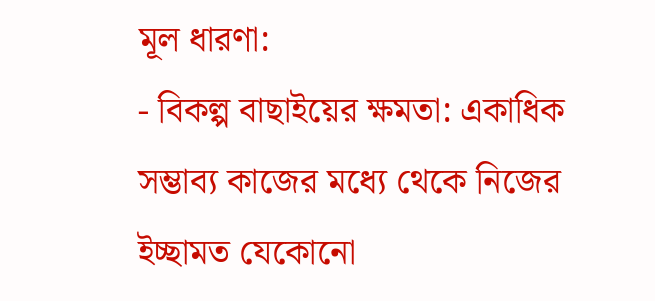মূল ধারণা:
- বিকল্প বাছাইয়ের ক্ষমতা: একাধিক সম্ভাব্য কাজের মধ্যে থেকে নিজের ইচ্ছামত যেকোনো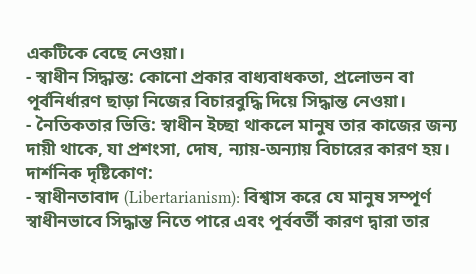একটিকে বেছে নেওয়া।
- স্বাধীন সিদ্ধান্ত: কোনো প্রকার বাধ্যবাধকতা, প্রলোভন বা পূর্বনির্ধারণ ছাড়া নিজের বিচারবুদ্ধি দিয়ে সিদ্ধান্ত নেওয়া।
- নৈতিকতার ভিত্তি: স্বাধীন ইচ্ছা থাকলে মানুষ তার কাজের জন্য দায়ী থাকে, যা প্রশংসা, দোষ, ন্যায়-অন্যায় বিচারের কারণ হয়।
দার্শনিক দৃষ্টিকোণ:
- স্বাধীনতাবাদ (Libertarianism): বিশ্বাস করে যে মানুষ সম্পূর্ণ স্বাধীনভাবে সিদ্ধান্ত নিতে পারে এবং পূর্ববর্তী কারণ দ্বারা তার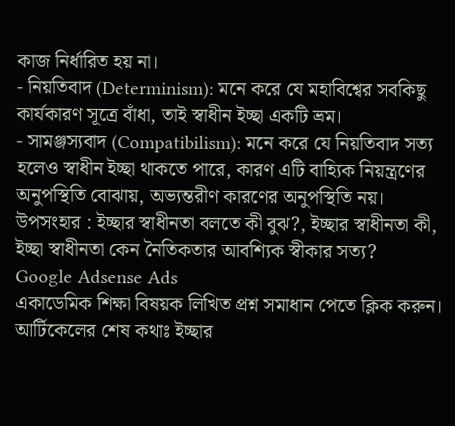কাজ নির্ধারিত হয় না।
- নিয়তিবাদ (Determinism): মনে করে যে মহাবিশ্বের সবকিছু কার্যকারণ সূত্রে বাঁধা, তাই স্বাধীন ইচ্ছা একটি ভ্রম।
- সামঞ্জস্যবাদ (Compatibilism): মনে করে যে নিয়তিবাদ সত্য হলেও স্বাধীন ইচ্ছা থাকতে পারে, কারণ এটি বাহ্যিক নিয়ন্ত্রণের অনুপস্থিতি বোঝায়, অভ্যন্তরীণ কারণের অনুপস্থিতি নয়।
উপসংহার : ইচ্ছার স্বাধীনতা বলতে কী বুঝ?, ইচ্ছার স্বাধীনতা কী, ইচ্ছা স্বাধীনতা কেন নৈতিকতার আবশ্যিক স্বীকার সত্য?
Google Adsense Ads
একাডেমিক শিক্ষা বিষয়ক লিখিত প্রশ্ন সমাধান পেতে ক্লিক করুন।
আর্টিকেলের শেষ কথাঃ ইচ্ছার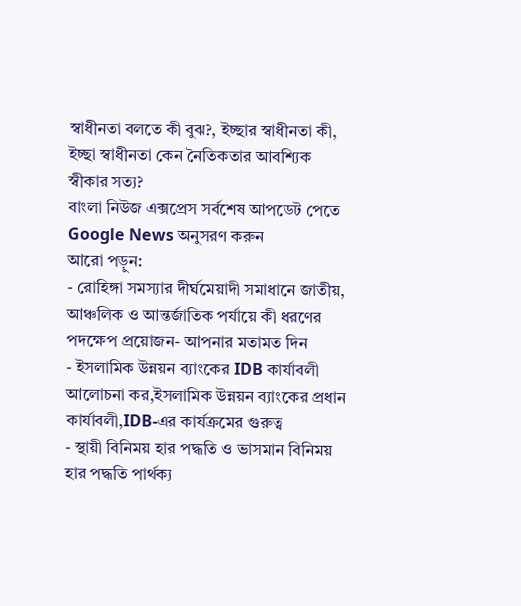স্বাধীনতা বলতে কী বুঝ?, ইচ্ছার স্বাধীনতা কী, ইচ্ছা স্বাধীনতা কেন নৈতিকতার আবশ্যিক স্বীকার সত্য?
বাংলা নিউজ এক্সপ্রেস সর্বশেষ আপডেট পেতে Google News অনুসরণ করুন
আরো পড়ুন:
- রোহিঙ্গা সমস্যার দীর্ঘমেয়াদী সমাধানে জাতীয়, আঞ্চলিক ও আন্তর্জাতিক পর্যায়ে কী ধরণের পদক্ষেপ প্রয়োজন- আপনার মতামত দিন
- ইসলামিক উন্নয়ন ব্যাংকের IDB কার্যাবলী আলোচনা কর,ইসলামিক উন্নয়ন ব্যাংকের প্রধান কার্যাবলী,IDB-এর কার্যক্রমের গুরুত্ব
- স্থায়ী বিনিময় হার পদ্ধতি ও ভাসমান বিনিময় হার পদ্ধতি পার্থক্য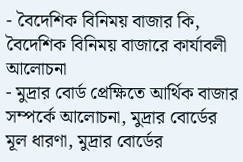- বৈদেশিক বিনিময় বাজার কি, বৈদেশিক বিনিময় বাজারে কার্যাবলী আলোচনা
- মুদ্রার বোর্ড প্রেক্ষিতে আর্থিক বাজার সম্পর্কে আলোচনা, মুদ্রার বোর্ডের মূল ধারণা, মুদ্রার বোর্ডের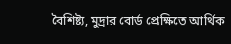বৈশিষ্ট্য, মুদ্রার বোর্ড প্রেক্ষিতে আর্থিক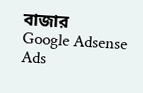বাজার
Google Adsense Ads